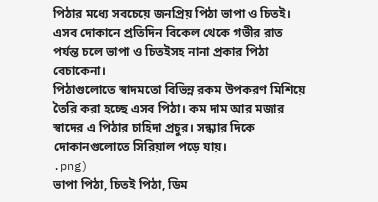পিঠার মধ্যে সবচেয়ে জনপ্রিয় পিঠা ভাপা ও চিতই। এসব দোকানে প্রতিদিন বিকেল থেকে গভীর রাত পর্যন্ত চলে ভাপা ও চিতইসহ নানা প্রকার পিঠা বেচাকেনা।
পিঠাগুলোতে স্বাদমতো বিভিন্ন রকম উপকরণ মিশিয়ে তৈরি করা হচ্ছে এসব পিঠা। কম দাম আর মজার স্বাদের এ পিঠার চাহিদা প্রচুর। সন্ধ্যার দিকে দোকানগুলোতে সিরিয়াল পড়ে যায়।
.png)
ভাপা পিঠা, চিতই পিঠা, ডিম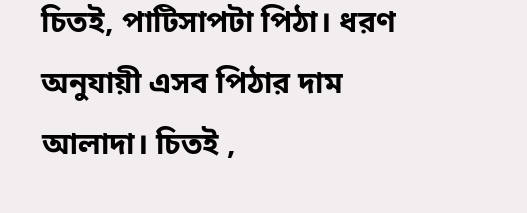চিতই, পাটিসাপটা পিঠা। ধরণ অনুযায়ী এসব পিঠার দাম আলাদা। চিতই ,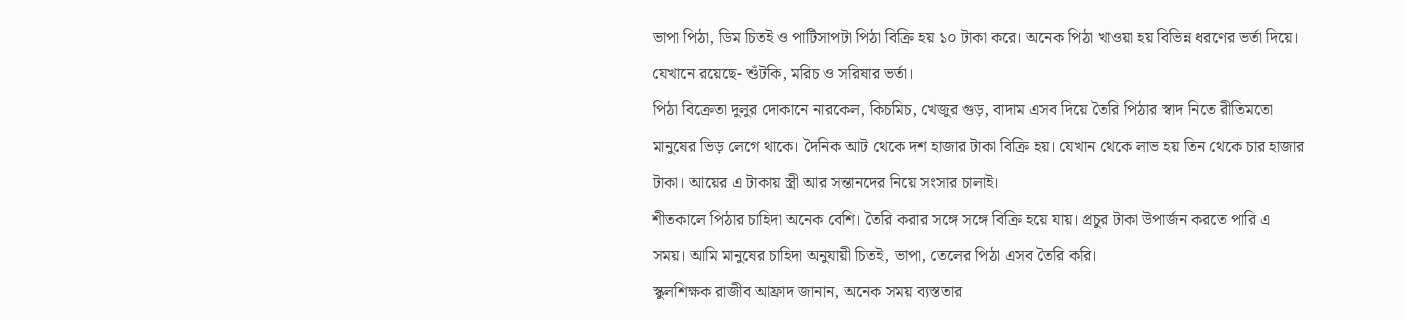ভাপা পিঠা, ডিম চিতই ও পাটিসাপটা পিঠা বিক্রি হয় ১০ টাকা করে। অনেক পিঠা খাওয়া হয় বিভিন্ন ধরণের ভর্তা দিয়ে। যেখানে রয়েছে- শুঁটকি, মরিচ ও সরিষার ভর্তা।
পিঠা বিক্রেতা দুলুর দোকানে নারকেল, কিচমিচ, খেজুর গুড়, বাদাম এসব দিয়ে তৈরি পিঠার স্বাদ নিতে রীতিমতো মানুষের ভিড় লেগে থাকে। দৈনিক আট থেকে দশ হাজার টাকা বিক্রি হয়। যেখান থেকে লাভ হয় তিন থেকে চার হাজার টাকা। আয়ের এ টাকায় স্ত্রী আর সন্তানদের নিয়ে সংসার চালাই।
শীতকালে পিঠার চাহিদা অনেক বেশি। তৈরি করার সঙ্গে সঙ্গে বিক্রি হয়ে যায়। প্রচুর টাকা উপার্জন করতে পারি এ সময়। আমি মানুষের চাহিদা অনুযায়ী চিতই, ভাপা, তেলের পিঠা এসব তৈরি করি।
স্কুলশিক্ষক রাজীব আফ্রাদ জানান, অনেক সময় ব্যস্ততার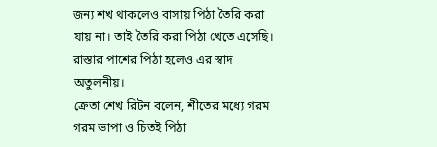জন্য শখ থাকলেও বাসায় পিঠা তৈরি করা যায় না। তাই তৈরি করা পিঠা খেতে এসেছি। রাস্তার পাশের পিঠা হলেও এর স্বাদ অতুলনীয়।
ক্রেতা শেখ রিটন বলেন, শীতের মধ্যে গরম গরম ভাপা ও চিতই পিঠা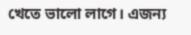খেতে ভালো লাগে। এজন্য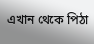এখান থেকে পিঠা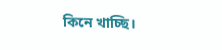কিনে খাচ্ছি।